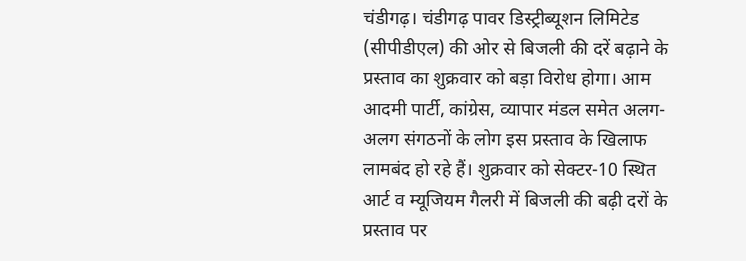चंडीगढ़। चंडीगढ़ पावर डिस्ट्रीब्यूशन लिमिटेड (सीपीडीएल) की ओर से बिजली की दरें बढ़ाने के प्रस्ताव का शुक्रवार को बड़ा विरोध होगा। आम आदमी पार्टी, कांग्रेस, व्यापार मंडल समेत अलग-अलग संगठनों के लोग इस प्रस्ताव के खिलाफ लामबंद हो रहे हैं। शुक्रवार को सेक्टर-10 स्थित आर्ट व म्यूजियम गैलरी में बिजली की बढ़ी दरों के प्रस्ताव पर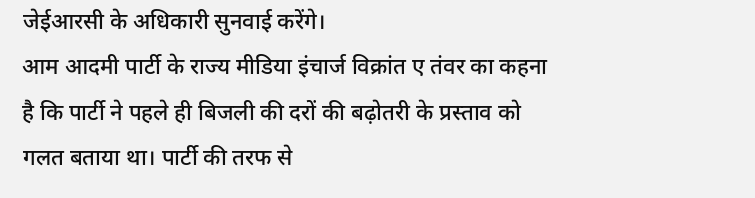जेईआरसी के अधिकारी सुनवाई करेंगे।
आम आदमी पार्टी के राज्य मीडिया इंचार्ज विक्रांत ए तंवर का कहना है कि पार्टी ने पहले ही बिजली की दरों की बढ़ोतरी के प्रस्ताव को गलत बताया था। पार्टी की तरफ से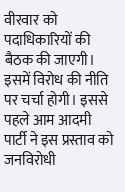वीरवार को पदाधिकारियों की बैठक की जाएगी। इसमें विरोध की नीति पर चर्चा होगी। इससे पहले आम आदमी पार्टी ने इस प्रस्ताव को जनविरोधी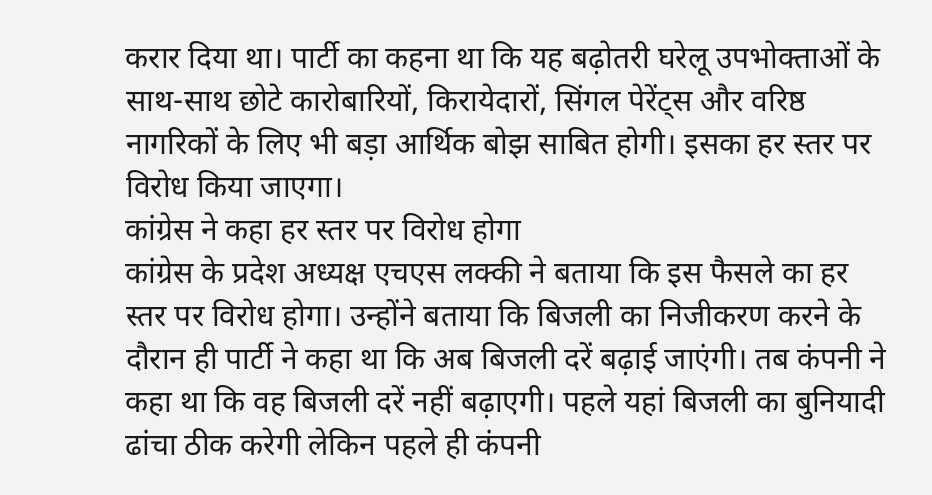करार दिया था। पार्टी का कहना था कि यह बढ़ोतरी घरेलू उपभोक्ताओं के साथ-साथ छोटे कारोबारियों, किरायेदारों, सिंगल पेरेंट्स और वरिष्ठ नागरिकों के लिए भी बड़ा आर्थिक बोझ साबित होगी। इसका हर स्तर पर विरोध किया जाएगा।
कांग्रेस ने कहा हर स्तर पर विरोध होगा
कांग्रेस के प्रदेश अध्यक्ष एचएस लक्की ने बताया कि इस फैसले का हर स्तर पर विरोध होगा। उन्होंने बताया कि बिजली का निजीकरण करने के दौरान ही पार्टी ने कहा था कि अब बिजली दरें बढ़ाई जाएंगी। तब कंपनी ने कहा था कि वह बिजली दरें नहीं बढ़ाएगी। पहले यहां बिजली का बुनियादी ढांचा ठीक करेगी लेकिन पहले ही कंपनी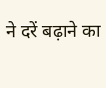ने दरें बढ़ाने का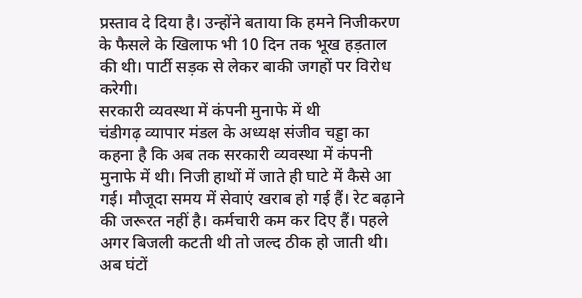प्रस्ताव दे दिया है। उन्होंने बताया कि हमने निजीकरण के फैसले के खिलाफ भी 10 दिन तक भूख हड़ताल की थी। पार्टी सड़क से लेकर बाकी जगहों पर विरोध करेगी।
सरकारी व्यवस्था में कंपनी मुनाफे में थी
चंडीगढ़ व्यापार मंडल के अध्यक्ष संजीव चड्डा का कहना है कि अब तक सरकारी व्यवस्था में कंपनी मुनाफे में थी। निजी हाथों में जाते ही घाटे में कैसे आ गई। मौजूदा समय में सेवाएं खराब हो गई हैं। रेट बढ़ाने की जरूरत नहीं है। कर्मचारी कम कर दिए हैं। पहले अगर बिजली कटती थी तो जल्द ठीक हो जाती थी। अब घंटों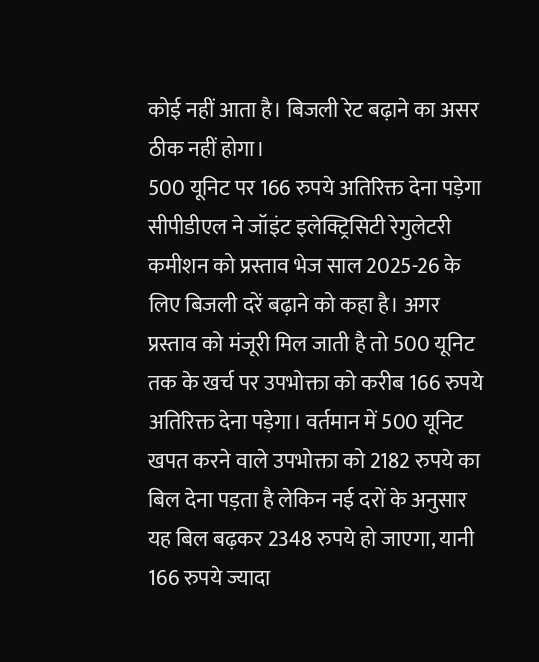कोई नहीं आता है। बिजली रेट बढ़ाने का असर ठीक नहीं होगा।
500 यूनिट पर 166 रुपये अतिरिक्त देना पड़ेगा
सीपीडीएल ने जॉइंट इलेक्ट्रिसिटी रेगुलेटरी कमीशन को प्रस्ताव भेज साल 2025-26 के लिए बिजली दरें बढ़ाने को कहा है। अगर प्रस्ताव को मंजूरी मिल जाती है तो 500 यूनिट तक के खर्च पर उपभोक्ता को करीब 166 रुपये अतिरिक्त देना पड़ेगा। वर्तमान में 500 यूनिट खपत करने वाले उपभोक्ता को 2182 रुपये का बिल देना पड़ता है लेकिन नई दरों के अनुसार यह बिल बढ़कर 2348 रुपये हो जाएगा, यानी 166 रुपये ज्यादा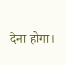देना होगा।